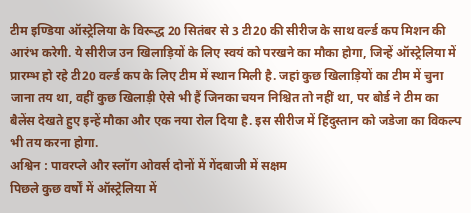टीम इण्डिया ऑस्ट्रेलिया के विरूद्ध 20 सितंबर से 3 टी20 की सीरीज के साथ वर्ल्ड कप मिशन की आरंभ करेगी. ये सीरीज उन खिलाड़ियों के लिए स्वयं को परखने का मौका होगा, जिन्हें ऑस्ट्रेलिया में प्रारम्भ हो रहे टी20 वर्ल्ड कप के लिए टीम में स्थान मिली है. जहां कुछ खिलाड़ियों का टीम में चुना जाना तय था, वहीं कुछ खिलाड़ी ऐसे भी हैं जिनका चयन निश्चित तो नहीं था, पर बोर्ड ने टीम का बैलेंस देखते हुए इन्हें मौका और एक नया रोल दिया है. इस सीरीज में हिंदुस्तान को जडेजा का विकल्प भी तय करना होगा.
अश्विन : पावरप्ले और स्लॉग ओवर्स दोनों में गेंदबाजी में सक्षम
पिछले कुछ वर्षों में ऑस्ट्रेलिया में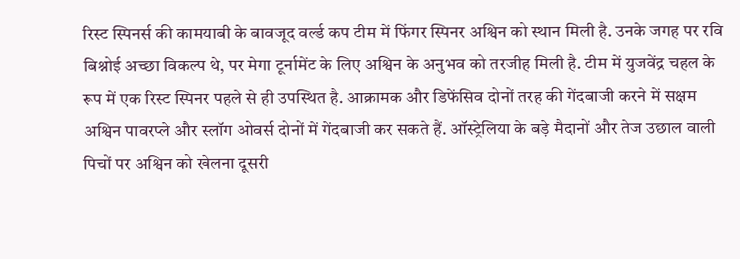रिस्ट स्पिनर्स की कामयाबी के बावजूद वर्ल्ड कप टीम में फिंगर स्पिनर अश्विन को स्थान मिली है. उनके जगह पर रवि बिश्नोई अच्छा विकल्प थे, पर मेगा टूर्नामेंट के लिए अश्विन के अनुभव को तरजीह मिली है. टीम में युजवेंद्र चहल के रूप में एक रिस्ट स्पिनर पहले से ही उपस्थित है. आक्रामक और डिफेंसिव दोनों तरह की गेंदबाजी करने में सक्षम अश्विन पावरप्ले और स्लॉग ओवर्स दोनों में गेंदबाजी कर सकते हैं. ऑस्ट्रेलिया के बड़े मैदानों और तेज उछाल वाली पिचों पर अश्विन को खेलना दूसरी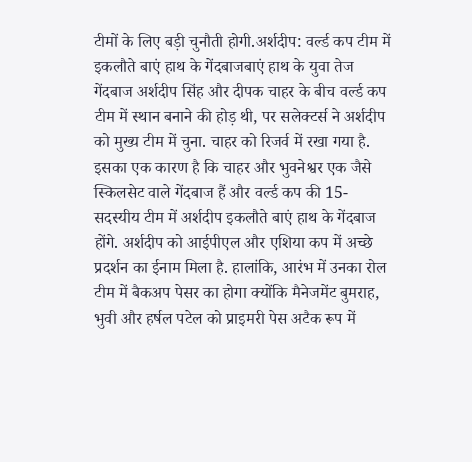टीमों के लिए बड़ी चुनौती होगी.अर्शदीप: वर्ल्ड कप टीम में इकलौते बाएं हाथ के गेंदबाजबाएं हाथ के युवा तेज गेंदबाज अर्शदीप सिंह और दीपक चाहर के बीच वर्ल्ड कप टीम में स्थान बनाने की होड़ थी, पर सलेक्टर्स ने अर्शदीप को मुख्य टीम में चुना. चाहर को रिजर्व में रखा गया है. इसका एक कारण है कि चाहर और भुवनेश्वर एक जैसे स्किलसेट वाले गेंदबाज हैं और वर्ल्ड कप की 15-सदस्यीय टीम में अर्शदीप इकलौते बाएं हाथ के गेंदबाज होंगे. अर्शदीप को आईपीएल और एशिया कप में अच्छे प्रदर्शन का ईनाम मिला है. हालांकि, आरंभ में उनका रोल टीम में बैकअप पेसर का होगा क्योंकि मैनेजमेंट बुमराह, भुवी और हर्षल पटेल को प्राइमरी पेस अटैक रूप में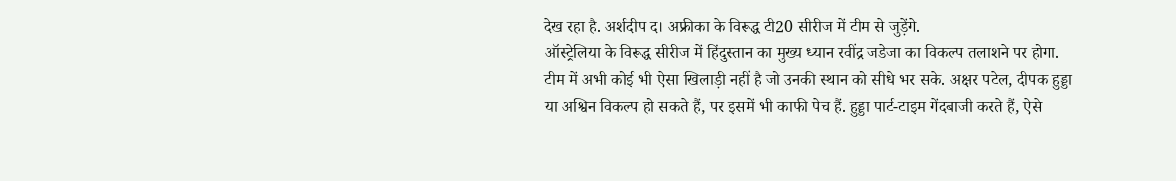देख रहा है. अर्शदीप द। अफ्रीका के विरूद्ध टी20 सीरीज में टीम से जुड़ेंगे.
ऑस्ट्रेलिया के विरूद्ध सीरीज में हिंदुस्तान का मुख्य ध्यान रवींद्र जडेजा का विकल्प तलाशने पर होगा. टीम में अभी कोई भी ऐसा खिलाड़ी नहीं है जो उनकी स्थान को सीधे भर सके. अक्षर पटेल, दीपक हुड्डा या अश्विन विकल्प हो सकते हैं, पर इसमें भी काफी पेच हैं. हुड्डा पार्ट-टाइम गेंदबाजी करते हैं, ऐसे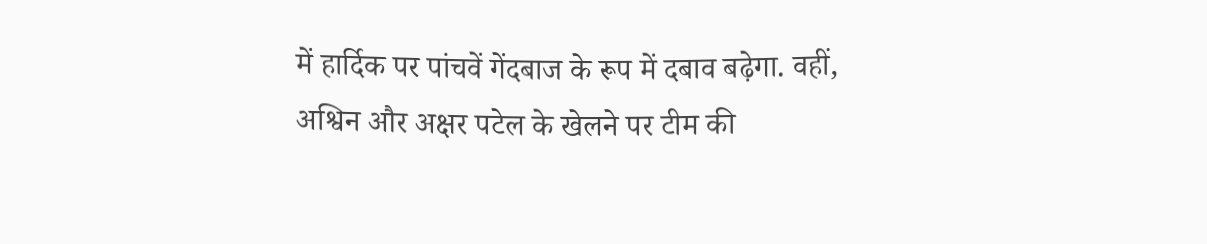में हार्दिक पर पांचवें गेंदबाज के रूप में दबाव बढ़ेगा. वहीं, अश्विन और अक्षर पटेल के खेलने पर टीम की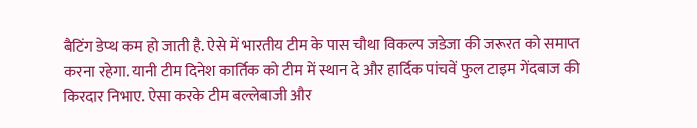बैटिंग डेप्थ कम हो जाती है. ऐसे में भारतीय टीम के पास चौथा विकल्प जडेजा की जरूरत को समाप्त करना रहेगा. यानी टीम दिनेश कार्तिक को टीम में स्थान दे और हार्दिक पांचवें फुल टाइम गेंदबाज की किरदार निभाए. ऐसा करके टीम बल्लेबाजी और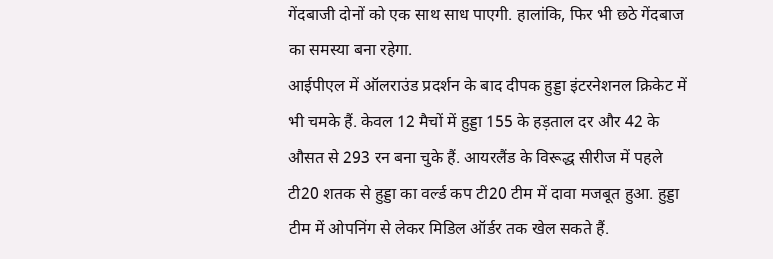गेंदबाजी दोनों को एक साथ साध पाएगी. हालांकि, फिर भी छठे गेंदबाज का समस्या बना रहेगा.
आईपीएल में ऑलराउंड प्रदर्शन के बाद दीपक हुड्डा इंटरनेशनल क्रिकेट में भी चमके हैं. केवल 12 मैचों में हुड्डा 155 के हड़ताल दर और 42 के औसत से 293 रन बना चुके हैं. आयरलैंड के विरूद्ध सीरीज में पहले टी20 शतक से हुड्डा का वर्ल्ड कप टी20 टीम में दावा मजबूत हुआ. हुड्डा टीम में ओपनिंग से लेकर मिडिल ऑर्डर तक खेल सकते हैं.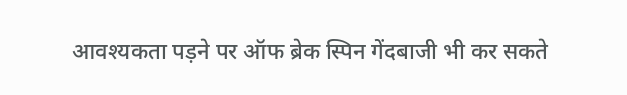आवश्यकता पड़ने पर ऑफ ब्रेक स्पिन गेंदबाजी भी कर सकते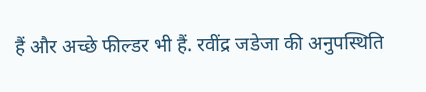हैं और अच्छे फील्डर भी हैं. रवींद्र जडेजा की अनुपस्थिति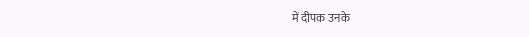में दीपक उनके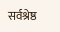सर्वश्रेष्ठ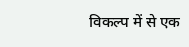विकल्प में से एक